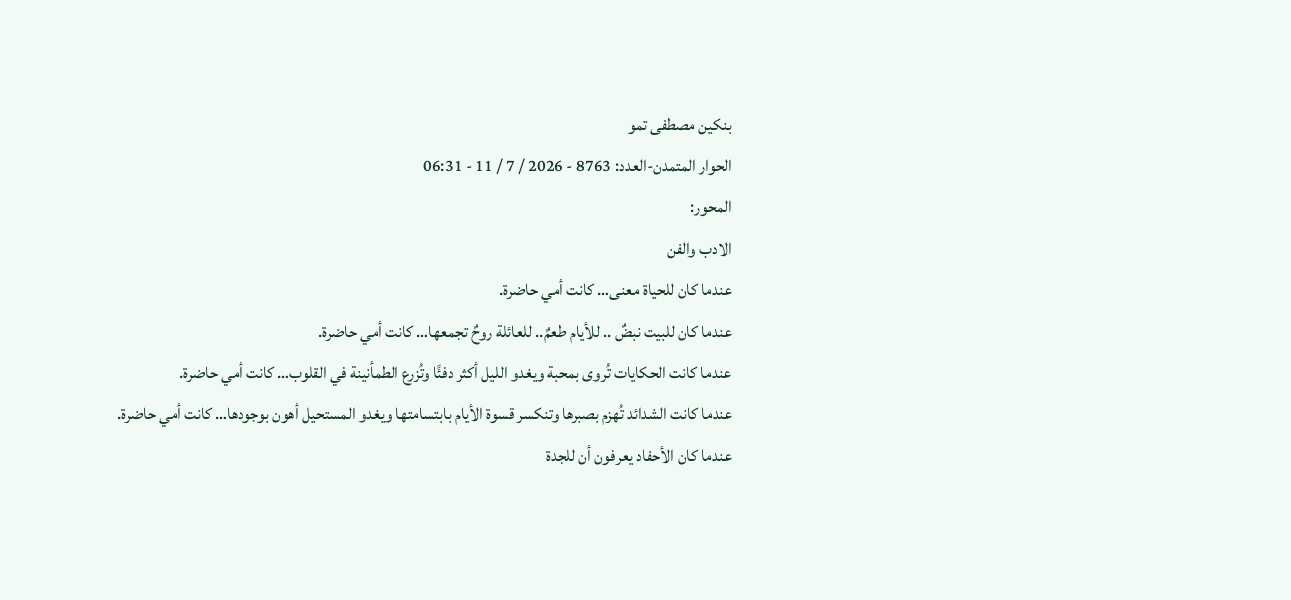بنكين مصطفى تمو
الحوار المتمدن-العدد: 8763 - 2026 / 7 / 11 - 06:31
المحور:
الادب والفن
عندما كان للحياة معنى… كانت أمي حاضرة.
عندما كان للبيت نبضٌ .. للأيام طعمٌ.. للعائلة روحٌ تجمعها… كانت أمي حاضرة.
عندما كانت الحكايات تُروى بمحبة ويغدو الليل أكثر دفئًا وتُزرع الطمأنينة في القلوب… كانت أمي حاضرة.
عندما كانت الشدائد تُهزم بصبرها وتنكسر قسوة الأيام بابتسامتها ويغدو المستحيل أهون بوجودها… كانت أمي حاضرة.
عندما كان الأحفاد يعرفون أن للجدة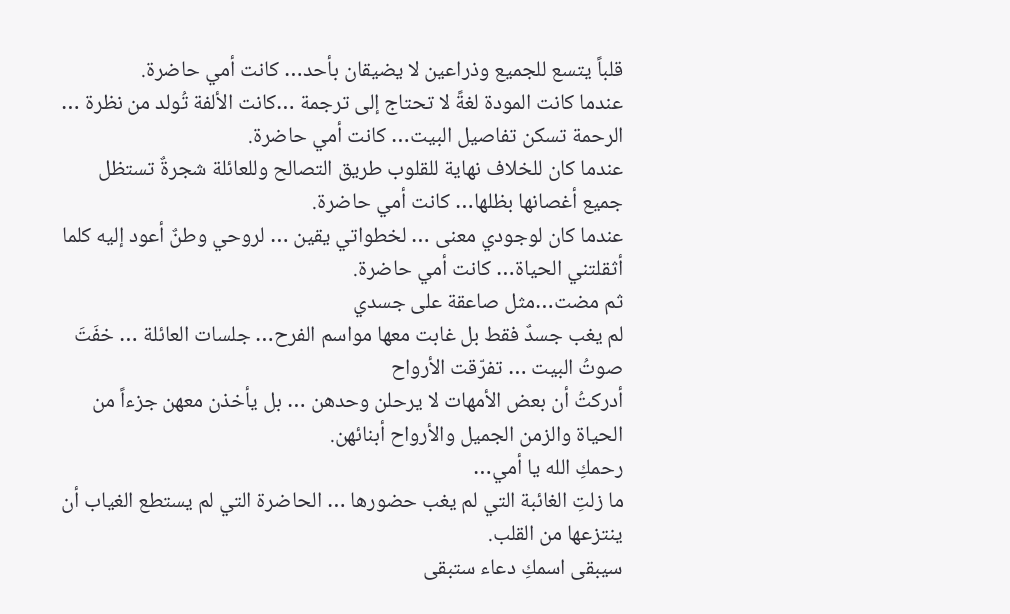قلباً يتسع للجميع وذراعين لا يضيقان بأحد… كانت أمي حاضرة.
عندما كانت المودة لغةً لا تحتاج إلى ترجمة …كانت الألفة تُولد من نظرة … الرحمة تسكن تفاصيل البيت… كانت أمي حاضرة.
عندما كان للخلاف نهاية للقلوب طريق التصالح وللعائلة شجرةٌ تستظل جميع أغصانها بظلها… كانت أمي حاضرة.
عندما كان لوجودي معنى … لخطواتي يقين … لروحي وطنٌ أعود إليه كلما أثقلتني الحياة… كانت أمي حاضرة.
ثم مضت…مثل صاعقة على جسدي
لم يغب جسدٌ فقط بل غابت معها مواسم الفرح… جلسات العائلة … خفَتَ صوتُ البيت … تفرّقت الأرواح
أدركتُ أن بعض الأمهات لا يرحلن وحدهن … بل يأخذن معهن جزءاً من الحياة والزمن الجميل والأرواح أبنائهن.
رحمكِ الله يا أمي…
ما زلتِ الغائبة التي لم يغب حضورها … الحاضرة التي لم يستطع الغياب أن ينتزعها من القلب.
سيبقى اسمكِ دعاء ستبقى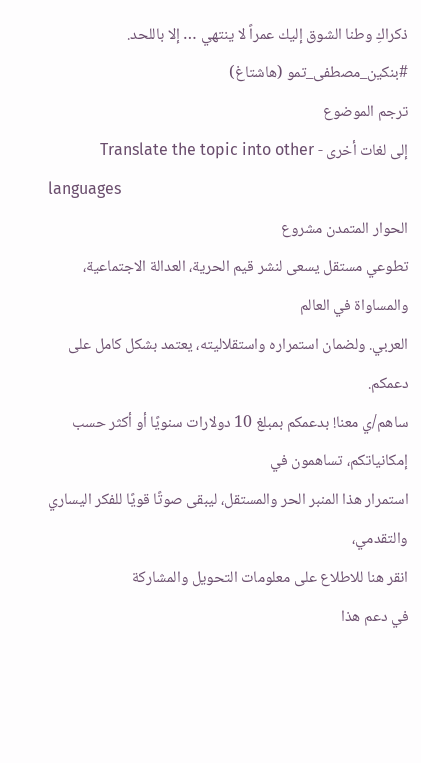ذكراكِ وطنا الشوق إليك عمراً لا ينتهي … إلا باللحد.
#بنكين_مصطفى_تمو (هاشتاغ)
ترجم الموضوع
إلى لغات أخرى - Translate the topic into other
languages
الحوار المتمدن مشروع
تطوعي مستقل يسعى لنشر قيم الحرية، العدالة الاجتماعية، والمساواة في العالم
العربي. ولضمان استمراره واستقلاليته، يعتمد بشكل كامل على دعمكم.
ساهم/ي معنا! بدعمكم بمبلغ 10 دولارات سنويًا أو أكثر حسب إمكانياتكم، تساهمون في
استمرار هذا المنبر الحر والمستقل، ليبقى صوتًا قويًا للفكر اليساري والتقدمي،
انقر هنا للاطلاع على معلومات التحويل والمشاركة
في دعم هذا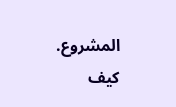المشروع.
كيف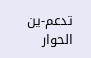تدعم-ين الحوار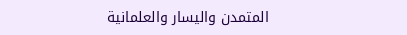المتمدن واليسار والعلمانية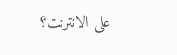على الانترنت؟